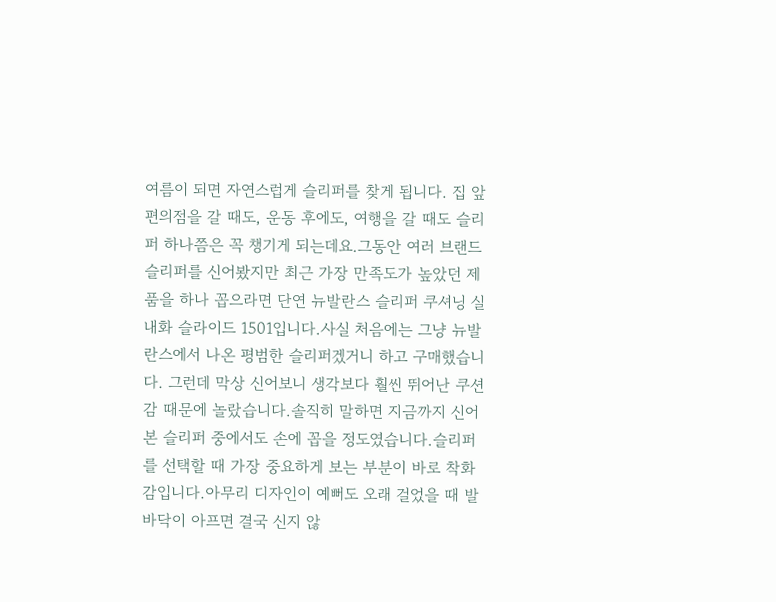여름이 되면 자연스럽게 슬리퍼를 찾게 됩니다. 집 앞 편의점을 갈 때도, 운동 후에도, 여행을 갈 때도 슬리퍼 하나쯤은 꼭 챙기게 되는데요.그동안 여러 브랜드 슬리퍼를 신어봤지만 최근 가장 만족도가 높았던 제품을 하나 꼽으라면 단연 뉴발란스 슬리퍼 쿠셔닝 실내화 슬라이드 1501입니다.사실 처음에는 그냥 뉴발란스에서 나온 평범한 슬리퍼겠거니 하고 구매했습니다. 그런데 막상 신어보니 생각보다 훨씬 뛰어난 쿠션감 때문에 놀랐습니다.솔직히 말하면 지금까지 신어본 슬리퍼 중에서도 손에 꼽을 정도였습니다.슬리퍼를 선택할 때 가장 중요하게 보는 부분이 바로 착화감입니다.아무리 디자인이 예뻐도 오래 걸었을 때 발바닥이 아프면 결국 신지 않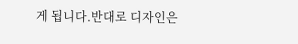게 됩니다.반대로 디자인은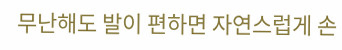무난해도 발이 편하면 자연스럽게 손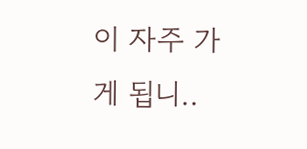이 자주 가게 됩니..